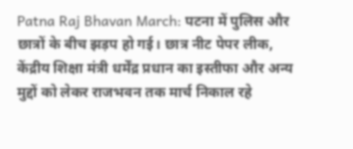Patna Raj Bhavan March: पटना में पुलिस और छात्रों के बीच झड़प हो गई। छात्र नीट पेपर लीक, केंद्रीय शिक्षा मंत्री धर्मेंद्र प्रधान का इस्तीफा और अन्य मुद्दों को लेकर राजभवन तक मार्च निकाल रहे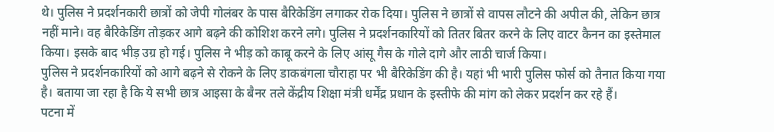थे। पुलिस ने प्रदर्शनकारी छात्रों को जेपी गोलंबर के पास बैरिकेडिंग लगाकर रोक दिया। पुलिस ने छात्रों से वापस लौटने की अपील की, लेकिन छात्र नहीं माने। वह बैरिकेडिंग तोड़कर आगे बढ़ने की कोशिश करने लगे। पुलिस ने प्रदर्शनकारियों को तितर बितर करने के लिए वाटर कैनन का इस्तेमाल किया। इसके बाद भीड़ उग्र हो गई। पुलिस ने भीड़ को काबू करने के लिए आंसू गैस के गोले दागे और लाठी चार्ज किया।
पुलिस ने प्रदर्शनकारियों को आगे बढ़ने से रोकने के लिए डाकबंगला चौराहा पर भी बैरिकेडिंग की है। यहां भी भारी पुलिस फोर्स को तैनात किया गया है। बताया जा रहा है कि ये सभी छात्र आइसा के बैनर तले केंद्रीय शिक्षा मंत्री धर्मेंद्र प्रधान के इस्तीफे की मांग को लेकर प्रदर्शन कर रहे हैं।
पटना में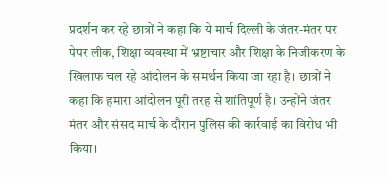प्रदर्शन कर रहे छात्रों ने कहा कि ये मार्च दिल्ली के जंतर-मंतर पर पेपर लीक, शिक्षा व्यवस्था में भ्रष्टाचार और शिक्षा के निजीकरण के खिलाफ चल रहे आंदोलन के समर्थन किया जा रहा है। छात्रों ने कहा कि हमारा आंदोलन पूरी तरह से शांतिपूर्ण है। उन्होंने जंतर मंतर और संसद मार्च के दौरान पुलिस की कार्रवाई का विरोध भी किया।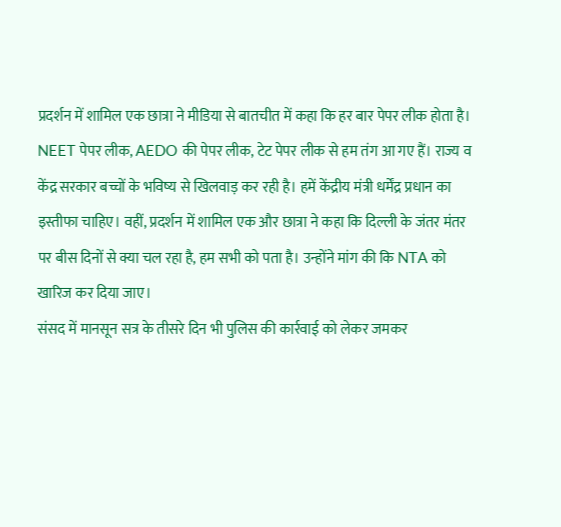प्रदर्शन में शामिल एक छात्रा ने मीडिया से बातचीत में कहा कि हर बार पेपर लीक होता है। NEET पेपर लीक, AEDO की पेपर लीक, टेट पेपर लीक से हम तंग आ गए हैं। राज्य व केंद्र सरकार बच्चों के भविष्य से खिलवाड़ कर रही है। हमें केंद्रीय मंत्री धर्मेंद्र प्रधान का इस्तीफा चाहिए। वहीं, प्रदर्शन में शामिल एक और छात्रा ने कहा कि दिल्ली के जंतर मंतर पर बीस दिनों से क्या चल रहा है, हम सभी को पता है। उन्होंने मांग की कि NTA को खारिज कर दिया जाए।
संसद में मानसून सत्र के तीसरे दिन भी पुलिस की कार्रवाई को लेकर जमकर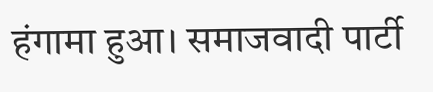हंगामा हुआ। समाजवादी पार्टी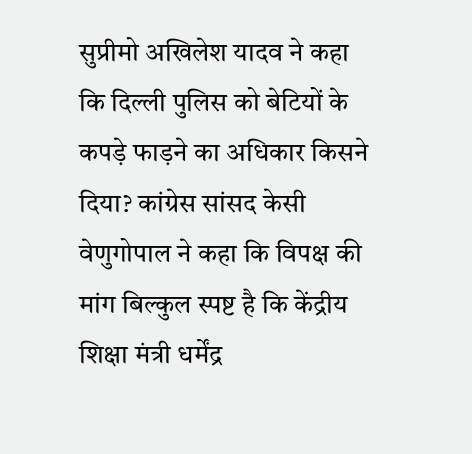सुप्रीमो अखिलेश यादव ने कहा कि दिल्ली पुलिस को बेटियों के कपड़े फाड़ने का अधिकार किसने दिया? कांग्रेस सांसद केसी वेणुगोपाल ने कहा कि विपक्ष की मांग बिल्कुल स्पष्ट है कि केंद्रीय शिक्षा मंत्री धर्मेंद्र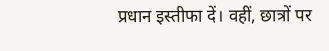प्रधान इस्तीफा दें। वहीं, छात्रों पर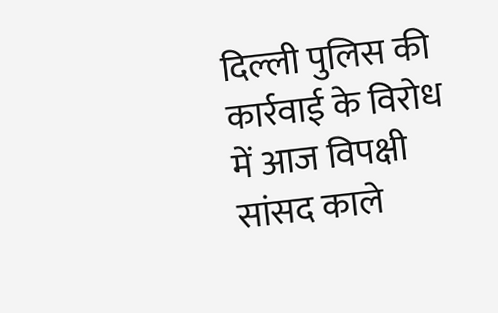दिल्ली पुलिस की कार्रवाई के विरोध में आज विपक्षी सांसद काले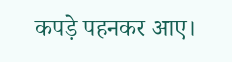कपड़े पहनकर आए।